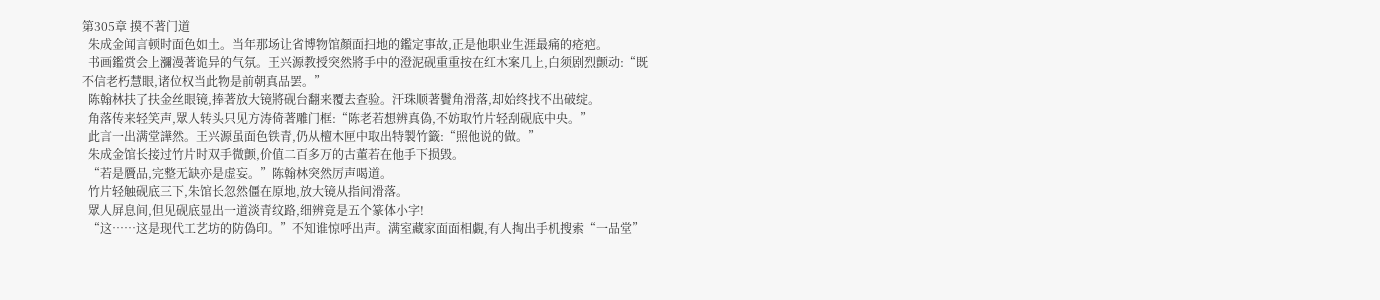第305章 摸不著门道
  朱成金闻言顿时面色如土。当年那场让省博物馆顏面扫地的鑑定事故,正是他职业生涯最痛的疮疤。
  书画鑑赏会上瀰漫著诡异的气氛。王兴源教授突然將手中的澄泥砚重重按在红木案几上,白须剧烈颤动:“既不信老朽慧眼,诸位权当此物是前朝真品罢。”
  陈翰林扶了扶金丝眼镜,捧著放大镜將砚台翻来覆去查验。汗珠顺著鬢角滑落,却始终找不出破绽。
  角落传来轻笑声,眾人转头只见方涛倚著雕门框:“陈老若想辨真偽,不妨取竹片轻刮砚底中央。”
  此言一出满堂譁然。王兴源虽面色铁青,仍从檀木匣中取出特製竹籤:“照他说的做。”
  朱成金馆长接过竹片时双手微颤,价值二百多万的古董若在他手下损毁。
  “若是贗品,完整无缺亦是虚妄。”陈翰林突然厉声喝道。
  竹片轻触砚底三下,朱馆长忽然僵在原地,放大镜从指间滑落。
  眾人屏息间,但见砚底显出一道淡青纹路,细辨竟是五个篆体小字!
  “这……这是现代工艺坊的防偽印。”不知谁惊呼出声。满室藏家面面相覷,有人掏出手机搜索“一品堂”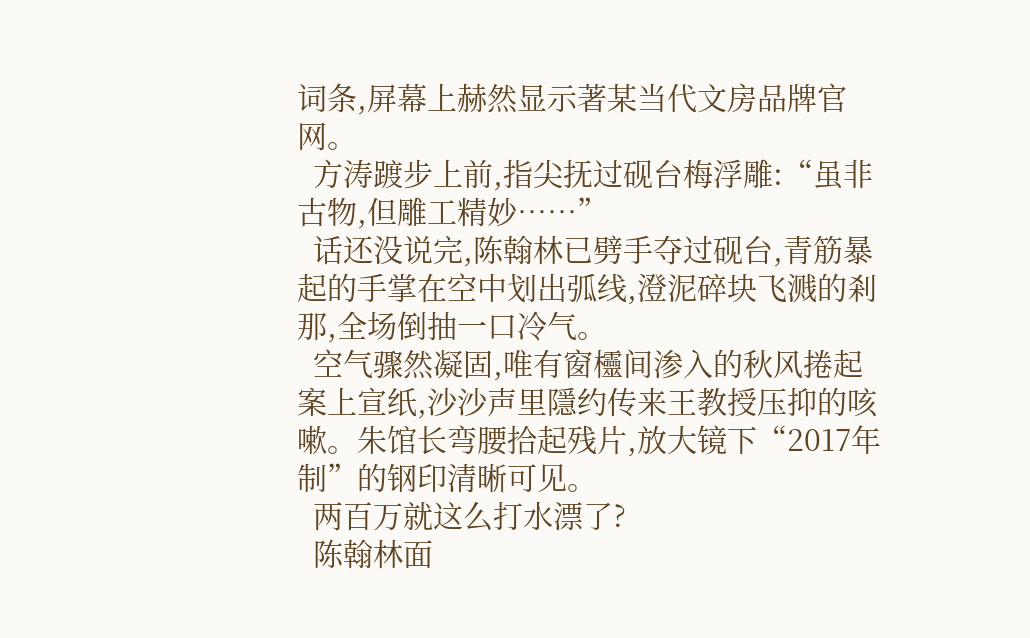词条,屏幕上赫然显示著某当代文房品牌官网。
  方涛踱步上前,指尖抚过砚台梅浮雕:“虽非古物,但雕工精妙……”
  话还没说完,陈翰林已劈手夺过砚台,青筋暴起的手掌在空中划出弧线,澄泥碎块飞溅的剎那,全场倒抽一口冷气。
  空气骤然凝固,唯有窗欞间渗入的秋风捲起案上宣纸,沙沙声里隱约传来王教授压抑的咳嗽。朱馆长弯腰拾起残片,放大镜下“2017年制”的钢印清晰可见。
  两百万就这么打水漂了?
  陈翰林面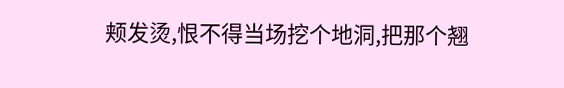颊发烫,恨不得当场挖个地洞,把那个翘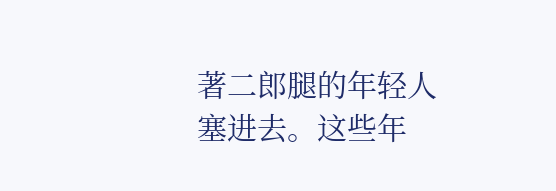著二郎腿的年轻人塞进去。这些年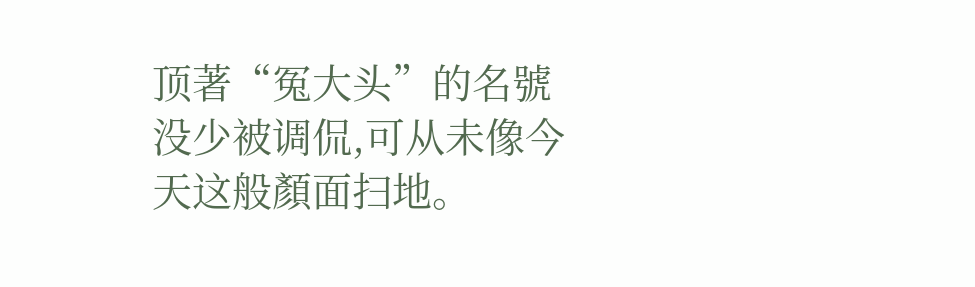顶著“冤大头”的名號没少被调侃,可从未像今天这般顏面扫地。